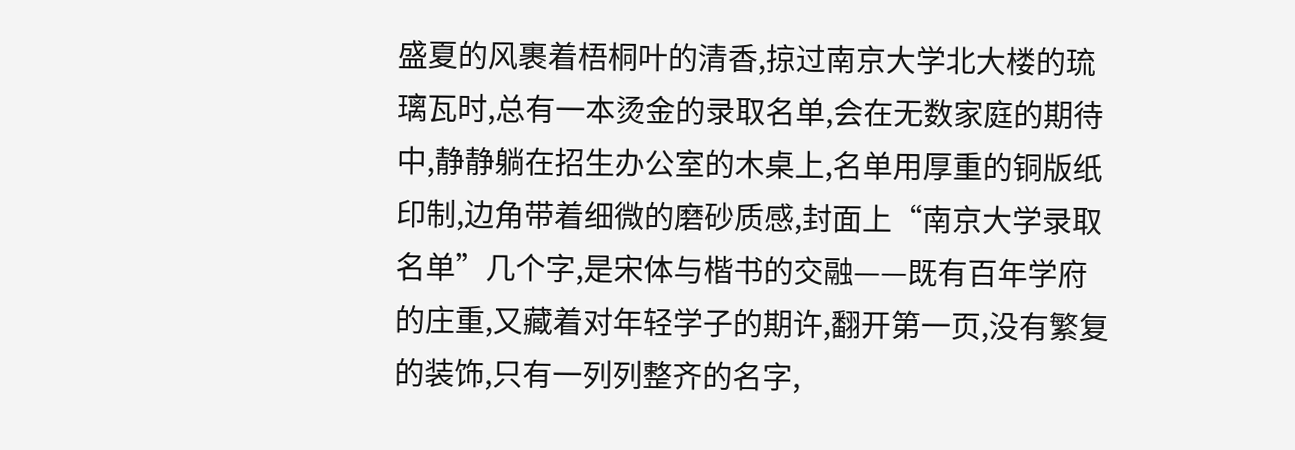盛夏的风裹着梧桐叶的清香,掠过南京大学北大楼的琉璃瓦时,总有一本烫金的录取名单,会在无数家庭的期待中,静静躺在招生办公室的木桌上,名单用厚重的铜版纸印制,边角带着细微的磨砂质感,封面上“南京大学录取名单”几个字,是宋体与楷书的交融——既有百年学府的庄重,又藏着对年轻学子的期许,翻开第一页,没有繁复的装饰,只有一列列整齐的名字,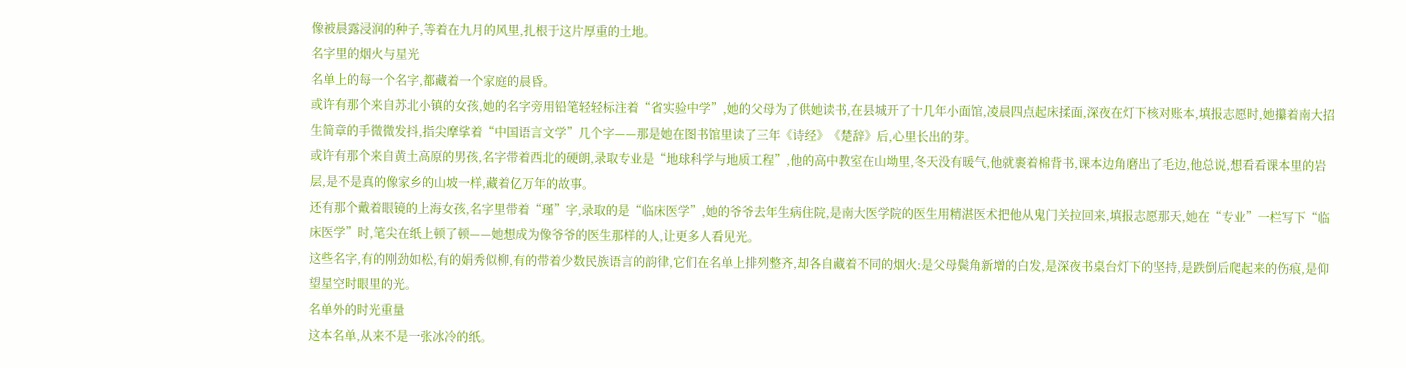像被晨露浸润的种子,等着在九月的风里,扎根于这片厚重的土地。
名字里的烟火与星光
名单上的每一个名字,都藏着一个家庭的晨昏。
或许有那个来自苏北小镇的女孩,她的名字旁用铅笔轻轻标注着“省实验中学”,她的父母为了供她读书,在县城开了十几年小面馆,凌晨四点起床揉面,深夜在灯下核对账本,填报志愿时,她攥着南大招生简章的手微微发抖,指尖摩挲着“中国语言文学”几个字——那是她在图书馆里读了三年《诗经》《楚辞》后,心里长出的芽。
或许有那个来自黄土高原的男孩,名字带着西北的硬朗,录取专业是“地球科学与地质工程”,他的高中教室在山坳里,冬天没有暖气,他就裹着棉背书,课本边角磨出了毛边,他总说,想看看课本里的岩层,是不是真的像家乡的山坡一样,藏着亿万年的故事。
还有那个戴着眼镜的上海女孩,名字里带着“瑾”字,录取的是“临床医学”,她的爷爷去年生病住院,是南大医学院的医生用精湛医术把他从鬼门关拉回来,填报志愿那天,她在“专业”一栏写下“临床医学”时,笔尖在纸上顿了顿——她想成为像爷爷的医生那样的人,让更多人看见光。
这些名字,有的刚劲如松,有的娟秀似柳,有的带着少数民族语言的韵律,它们在名单上排列整齐,却各自藏着不同的烟火:是父母鬓角新增的白发,是深夜书桌台灯下的坚持,是跌倒后爬起来的伤痕,是仰望星空时眼里的光。
名单外的时光重量
这本名单,从来不是一张冰冷的纸。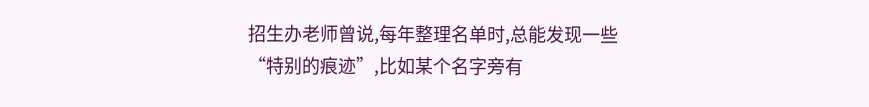招生办老师曾说,每年整理名单时,总能发现一些“特别的痕迹”,比如某个名字旁有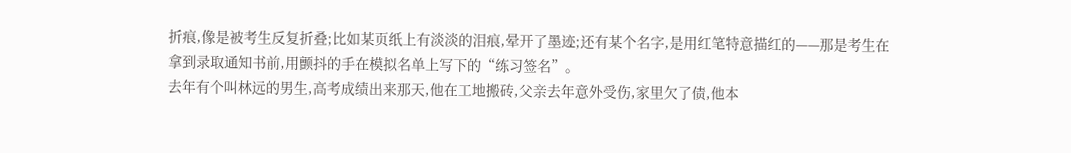折痕,像是被考生反复折叠;比如某页纸上有淡淡的泪痕,晕开了墨迹;还有某个名字,是用红笔特意描红的——那是考生在拿到录取通知书前,用颤抖的手在模拟名单上写下的“练习签名”。
去年有个叫林远的男生,高考成绩出来那天,他在工地搬砖,父亲去年意外受伤,家里欠了债,他本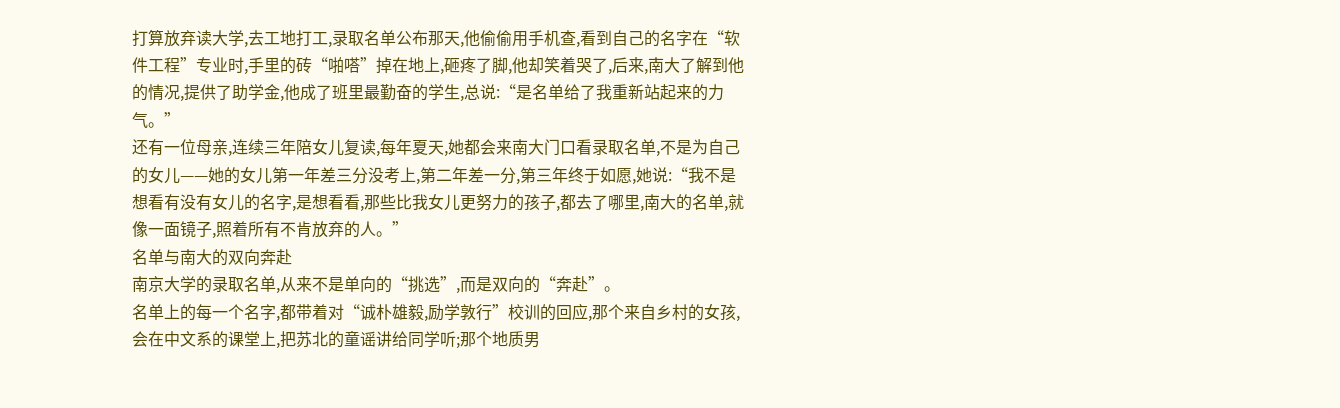打算放弃读大学,去工地打工,录取名单公布那天,他偷偷用手机查,看到自己的名字在“软件工程”专业时,手里的砖“啪嗒”掉在地上,砸疼了脚,他却笑着哭了,后来,南大了解到他的情况,提供了助学金,他成了班里最勤奋的学生,总说:“是名单给了我重新站起来的力气。”
还有一位母亲,连续三年陪女儿复读,每年夏天,她都会来南大门口看录取名单,不是为自己的女儿——她的女儿第一年差三分没考上,第二年差一分,第三年终于如愿,她说:“我不是想看有没有女儿的名字,是想看看,那些比我女儿更努力的孩子,都去了哪里,南大的名单,就像一面镜子,照着所有不肯放弃的人。”
名单与南大的双向奔赴
南京大学的录取名单,从来不是单向的“挑选”,而是双向的“奔赴”。
名单上的每一个名字,都带着对“诚朴雄毅,励学敦行”校训的回应,那个来自乡村的女孩,会在中文系的课堂上,把苏北的童谣讲给同学听;那个地质男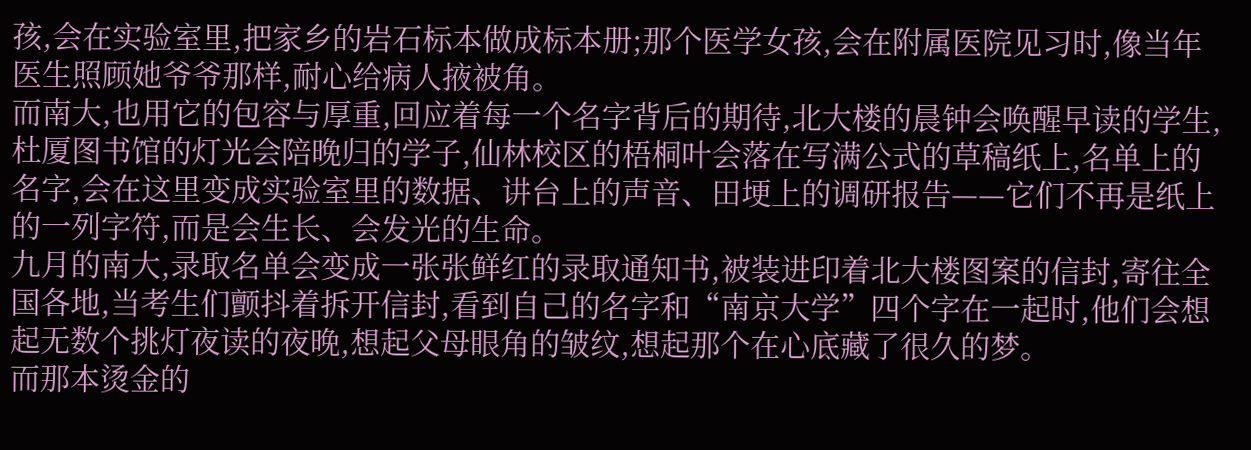孩,会在实验室里,把家乡的岩石标本做成标本册;那个医学女孩,会在附属医院见习时,像当年医生照顾她爷爷那样,耐心给病人掖被角。
而南大,也用它的包容与厚重,回应着每一个名字背后的期待,北大楼的晨钟会唤醒早读的学生,杜厦图书馆的灯光会陪晚归的学子,仙林校区的梧桐叶会落在写满公式的草稿纸上,名单上的名字,会在这里变成实验室里的数据、讲台上的声音、田埂上的调研报告——它们不再是纸上的一列字符,而是会生长、会发光的生命。
九月的南大,录取名单会变成一张张鲜红的录取通知书,被装进印着北大楼图案的信封,寄往全国各地,当考生们颤抖着拆开信封,看到自己的名字和“南京大学”四个字在一起时,他们会想起无数个挑灯夜读的夜晚,想起父母眼角的皱纹,想起那个在心底藏了很久的梦。
而那本烫金的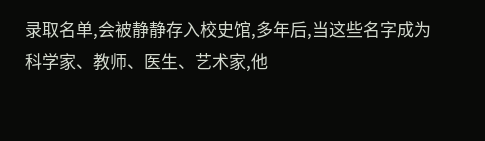录取名单,会被静静存入校史馆,多年后,当这些名字成为科学家、教师、医生、艺术家,他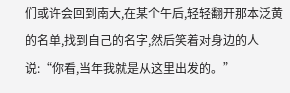们或许会回到南大,在某个午后,轻轻翻开那本泛黄的名单,找到自己的名字,然后笑着对身边的人说:“你看,当年我就是从这里出发的。”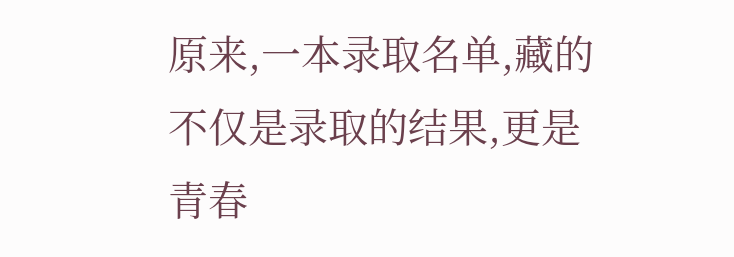原来,一本录取名单,藏的不仅是录取的结果,更是青春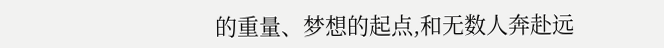的重量、梦想的起点,和无数人奔赴远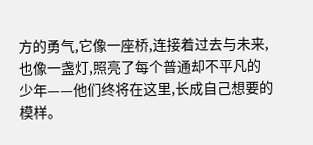方的勇气,它像一座桥,连接着过去与未来,也像一盏灯,照亮了每个普通却不平凡的少年——他们终将在这里,长成自己想要的模样。